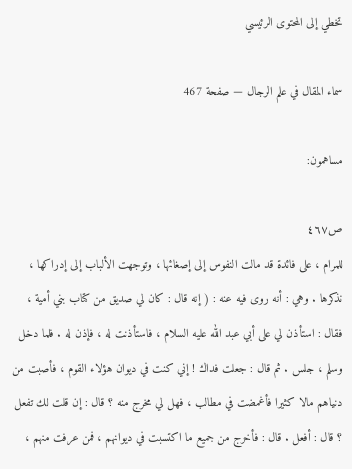تخطي إلى المحتوى الرئيسي

سماء المقال في علم الرجال — صفحة 467

مساهمون:

ص٤٦٧
للمرام ، على فائدة قد مالت النفوس إلى إصغائها ، وتوجهت الألباب إلى إدراكها ، نذكرها . وهي : أنه روى فيه عنه : ( إنه قال : كان لي صديق من كتاب بني أمية ، فقال : استأذن لي على أبي عبد الله عليه السلام ، فاستأذنت له ، فإذن له . فلما دخل وسلم ، جلس . ثم قال : جعلت فداك ! إني كنت في ديوان هؤلاء القوم ، فأصبت من دنياهم مالا كثيرا فأغمضت في مطالب ، فهل لي مخرج منه ؟ قال : إن قلت لك تفعل ؟ قال : أفعل . قال : فأخرج من جميع ما اكتسبت في ديوانهم ، فمن عرفت منهم ،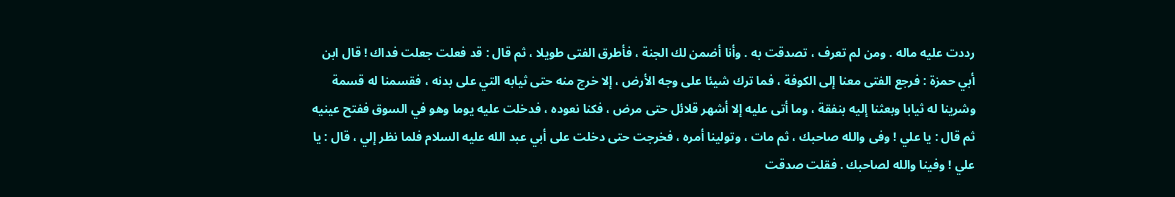رددت عليه ماله . ومن لم تعرف ، تصدقت به . وأنا أضمن لك الجنة ، فأطرق الفتى طويلا ، ثم قال : قد فعلت جعلت فداك ! قال ابن أبي حمزة : فرجع الفتى معنا إلى الكوفة ، فما ترك شيئا على وجه الأرض ، إلا خرج منه حتى ثيابه التي على بدنه ، فقسمنا له قسمة وشرينا له ثيابا وبعثنا إليه بنفقة ، وما أتى عليه إلا أشهر قلائل حتى مرض ، فكنا نعوده ، فدخلت عليه يوما وهو في السوق ففتح عينيه ثم قال : يا علي ! وفى والله صاحبك ، ثم مات ، وتولينا أمره ، فخرجت حتى دخلت على أبي عبد الله عليه السلام فلما نظر إلي ، قال : يا علي ! وفينا والله لصاحبك . فقلت صدقت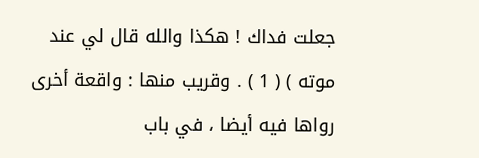جعلت فداك ! هكذا والله قال لي عند موته ) ( 1 ) . وقريب منها : واقعة أخرى رواها فيه أيضا ، في باب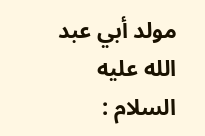مولد أبي عبد الله عليه السلام :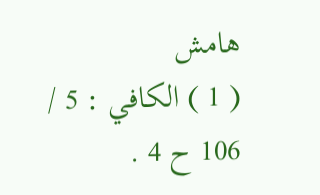هامش
( 1 ) الكافي : 5 / 106 ح 4 .